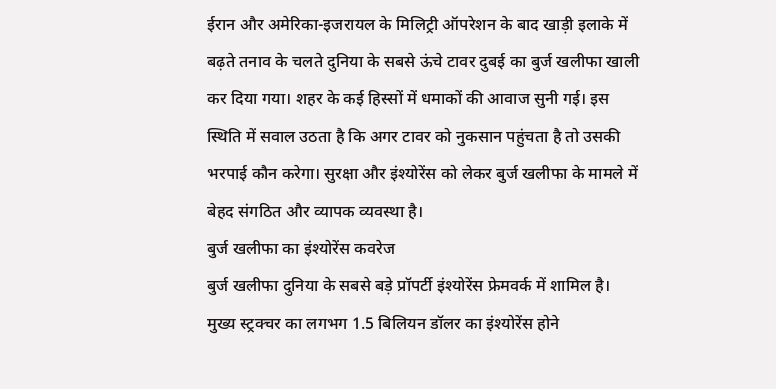ईरान और अमेरिका-इजरायल के मिलिट्री ऑपरेशन के बाद खाड़ी इलाके में बढ़ते तनाव के चलते दुनिया के सबसे ऊंचे टावर दुबई का बुर्ज खलीफा खाली कर दिया गया। शहर के कई हिस्सों में धमाकों की आवाज सुनी गई। इस स्थिति में सवाल उठता है कि अगर टावर को नुकसान पहुंचता है तो उसकी भरपाई कौन करेगा। सुरक्षा और इंश्योरेंस को लेकर बुर्ज खलीफा के मामले में बेहद संगठित और व्यापक व्यवस्था है।
बुर्ज खलीफा का इंश्योरेंस कवरेज
बुर्ज खलीफा दुनिया के सबसे बड़े प्रॉपर्टी इंश्योरेंस फ्रेमवर्क में शामिल है। मुख्य स्ट्रक्चर का लगभग 1.5 बिलियन डॉलर का इंश्योरेंस होने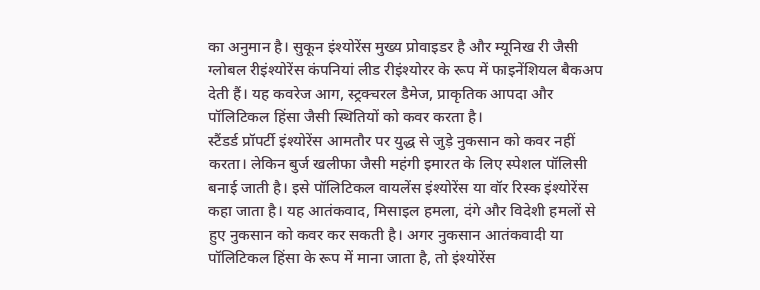का अनुमान है। सुकून इंश्योरेंस मुख्य प्रोवाइडर है और म्यूनिख री जैसी ग्लोबल रीइंश्योरेंस कंपनियां लीड रीइंश्योरर के रूप में फाइनेंशियल बैकअप देती हैं। यह कवरेज आग, स्ट्रक्चरल डैमेज, प्राकृतिक आपदा और पॉलिटिकल हिंसा जैसी स्थितियों को कवर करता है।
स्टैंडर्ड प्रॉपर्टी इंश्योरेंस आमतौर पर युद्ध से जुड़े नुकसान को कवर नहीं करता। लेकिन बुर्ज खलीफा जैसी महंगी इमारत के लिए स्पेशल पॉलिसी बनाई जाती है। इसे पॉलिटिकल वायलेंस इंश्योरेंस या वॉर रिस्क इंश्योरेंस कहा जाता है। यह आतंकवाद, मिसाइल हमला, दंगे और विदेशी हमलों से हुए नुकसान को कवर कर सकती है। अगर नुकसान आतंकवादी या पॉलिटिकल हिंसा के रूप में माना जाता है, तो इंश्योरेंस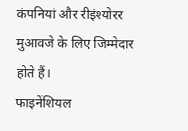कंपनियां और रीइंश्योरर मुआवजे के लिए जिम्मेदार होते हैं।
फाइनेंशियल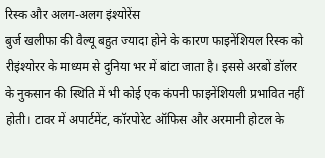रिस्क और अलग-अलग इंश्योरेंस
बुर्ज खलीफा की वैल्यू बहुत ज्यादा होने के कारण फाइनेंशियल रिस्क को रीइंश्योरर के माध्यम से दुनिया भर में बांटा जाता है। इससे अरबों डॉलर के नुकसान की स्थिति में भी कोई एक कंपनी फाइनेंशियली प्रभावित नहीं होती। टावर में अपार्टमेंट, कॉरपोरेट ऑफिस और अरमानी होटल के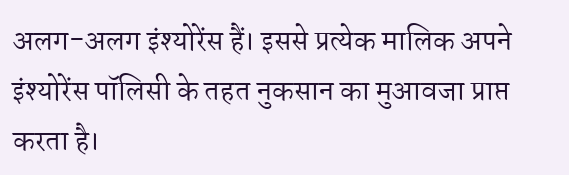अलग-अलग इंश्योरेंस हैं। इससे प्रत्येक मालिक अपने इंश्योरेंस पॉलिसी के तहत नुकसान का मुआवजा प्राप्त करता है।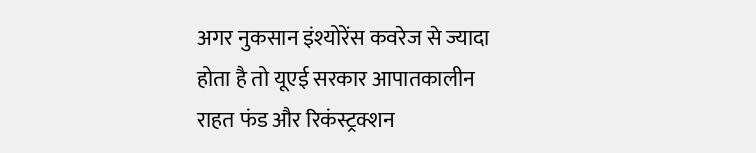अगर नुकसान इंश्योरेंस कवरेज से ज्यादा होता है तो यूएई सरकार आपातकालीन राहत फंड और रिकंस्ट्रक्शन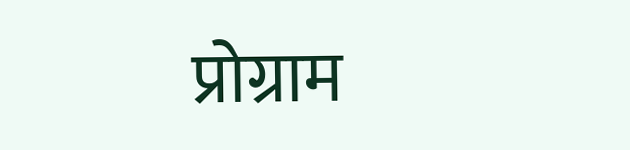प्रोग्राम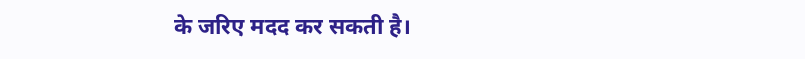के जरिए मदद कर सकती है।